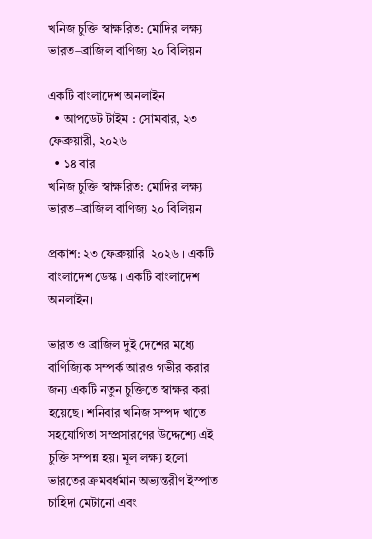খনিজ চুক্তি স্বাক্ষরিত: মোদির লক্ষ্য ভারত–ব্রাজিল বাণিজ্য ২০ বিলিয়ন

একটি বাংলাদেশ অনলাইন
  • আপডেট টাইম : সোমবার, ২৩ ফেব্রুয়ারী, ২০২৬
  • ১৪ বার
খনিজ চুক্তি স্বাক্ষরিত: মোদির লক্ষ্য ভারত–ব্রাজিল বাণিজ্য ২০ বিলিয়ন

প্রকাশ: ২৩ ফেব্রুয়ারি  ২০২৬ । একটি বাংলাদেশ ডেস্ক । একটি বাংলাদেশ অনলাইন।

ভারত ও ব্রাজিল দুই দেশের মধ্যে বাণিজ্যিক সম্পর্ক আরও গভীর করার জন্য একটি নতুন চুক্তিতে স্বাক্ষর করা হয়েছে। শনিবার খনিজ সম্পদ খাতে সহযোগিতা সম্প্রসারণের উদ্দেশ্যে এই চুক্তি সম্পন্ন হয়। মূল লক্ষ্য হলো ভারতের ক্রমবর্ধমান অভ্যন্তরীণ ইস্পাত চাহিদা মেটানো এবং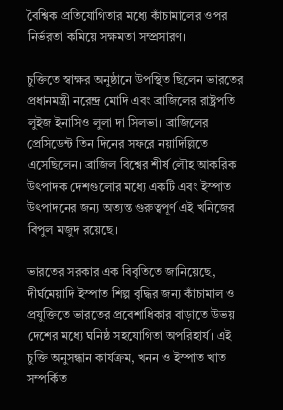বৈশ্বিক প্রতিযোগিতার মধ্যে কাঁচামালের ওপর নির্ভরতা কমিয়ে সক্ষমতা সম্প্রসারণ।

চুক্তিতে স্বাক্ষর অনুষ্ঠানে উপস্থিত ছিলেন ভারতের প্রধানমন্ত্রী নরেন্দ্র মোদি এবং ব্রাজিলের রাষ্ট্রপতি লুইজ ইনাসিও লুলা দা সিলভা। ব্রাজিলের প্রেসিডেন্ট তিন দিনের সফরে নয়াদিল্লিতে এসেছিলেন। ব্রাজিল বিশ্বের শীর্ষ লৌহ আকরিক উৎপাদক দেশগুলোর মধ্যে একটি এবং ইস্পাত উৎপাদনের জন্য অত্যন্ত গুরুত্বপূর্ণ এই খনিজের বিপুল মজুদ রয়েছে।

ভারতের সরকার এক বিবৃতিতে জানিয়েছে, দীর্ঘমেয়াদি ইস্পাত শিল্প বৃদ্ধির জন্য কাঁচামাল ও প্রযুক্তিতে ভারতের প্রবেশাধিকার বাড়াতে উভয় দেশের মধ্যে ঘনিষ্ঠ সহযোগিতা অপরিহার্য। এই চুক্তি অনুসন্ধান কার্যক্রম, খনন ও ইস্পাত খাত সম্পর্কিত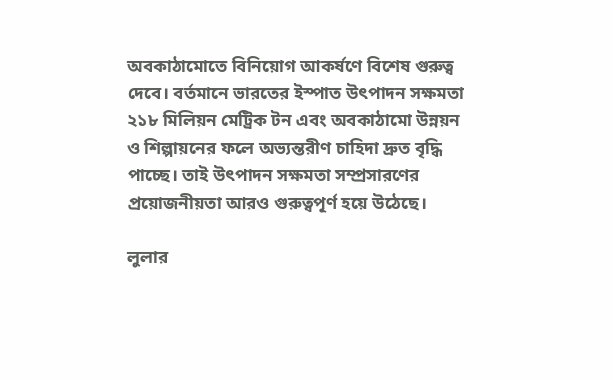অবকাঠামোতে বিনিয়োগ আকর্ষণে বিশেষ গুরুত্ব দেবে। বর্তমানে ভারতের ইস্পাত উৎপাদন সক্ষমতা ২১৮ মিলিয়ন মেট্রিক টন এবং অবকাঠামো উন্নয়ন ও শিল্পায়নের ফলে অভ্যন্তরীণ চাহিদা দ্রুত বৃদ্ধি পাচ্ছে। তাই উৎপাদন সক্ষমতা সম্প্রসারণের প্রয়োজনীয়তা আরও গুরুত্বপূর্ণ হয়ে উঠেছে।

লুলার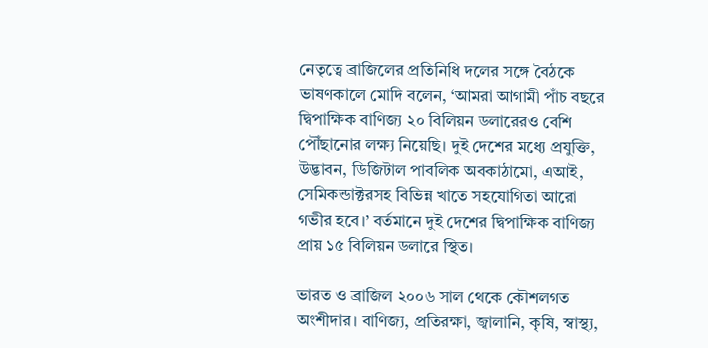নেতৃত্বে ব্রাজিলের প্রতিনিধি দলের সঙ্গে বৈঠকে ভাষণকালে মোদি বলেন, ‘আমরা আগামী পাঁচ বছরে দ্বিপাক্ষিক বাণিজ্য ২০ বিলিয়ন ডলারেরও বেশি পৌঁছানোর লক্ষ্য নিয়েছি। দুই দেশের মধ্যে প্রযুক্তি, উদ্ভাবন, ডিজিটাল পাবলিক অবকাঠামো, এআই, সেমিকন্ডাক্টরসহ বিভিন্ন খাতে সহযোগিতা আরো গভীর হবে।’ বর্তমানে দুই দেশের দ্বিপাক্ষিক বাণিজ্য প্রায় ১৫ বিলিয়ন ডলারে স্থিত।

ভারত ও ব্রাজিল ২০০৬ সাল থেকে কৌশলগত অংশীদার। বাণিজ্য, প্রতিরক্ষা, জ্বালানি, কৃষি, স্বাস্থ্য,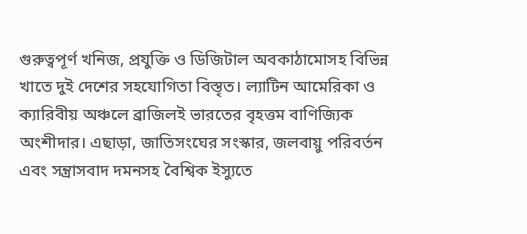গুরুত্বপূর্ণ খনিজ, প্রযুক্তি ও ডিজিটাল অবকাঠামোসহ বিভিন্ন খাতে দুই দেশের সহযোগিতা বিস্তৃত। ল্যাটিন আমেরিকা ও ক্যারিবীয় অঞ্চলে ব্রাজিলই ভারতের বৃহত্তম বাণিজ্যিক অংশীদার। এছাড়া, জাতিসংঘের সংস্কার, জলবায়ু পরিবর্তন এবং সন্ত্রাসবাদ দমনসহ বৈশ্বিক ইস্যুতে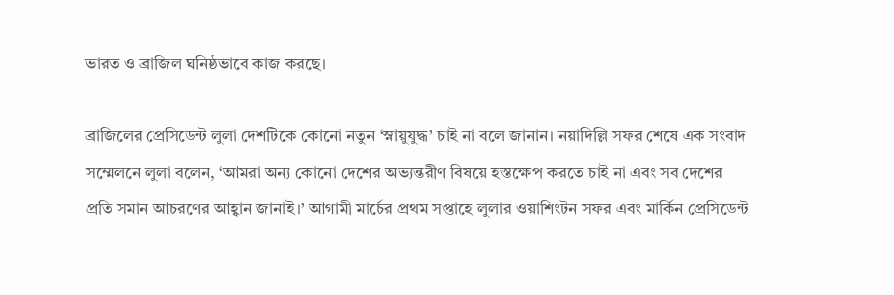ভারত ও ব্রাজিল ঘনিষ্ঠভাবে কাজ করছে।

ব্রাজিলের প্রেসিডেন্ট লুলা দেশটিকে কোনো নতুন ‘স্নায়ুযুদ্ধ’ চাই না বলে জানান। নয়াদিল্লি সফর শেষে এক সংবাদ সম্মেলনে লুলা বলেন, ‘আমরা অন্য কোনো দেশের অভ্যন্তরীণ বিষয়ে হস্তক্ষেপ করতে চাই না এবং সব দেশের প্রতি সমান আচরণের আহ্বান জানাই।’ আগামী মার্চের প্রথম সপ্তাহে লুলার ওয়াশিংটন সফর এবং মার্কিন প্রেসিডেন্ট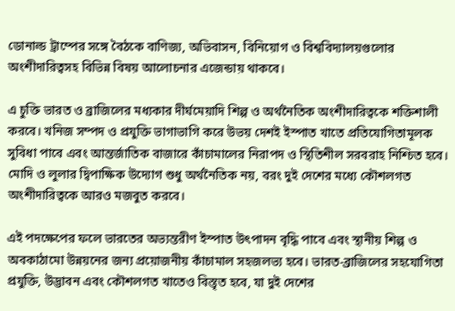ডোনাল্ড ট্রাম্পের সঙ্গে বৈঠকে বাণিজ্য, অভিবাসন, বিনিয়োগ ও বিশ্ববিদ্যালয়গুলোর অংশীদারিত্বসহ বিভিন্ন বিষয় আলোচনার এজেন্ডায় থাকবে।

এ চুক্তি ভারত ও ব্রাজিলের মধ্যকার দীর্ঘমেয়াদি শিল্প ও অর্থনৈতিক অংশীদারিত্বকে শক্তিশালী করবে। খনিজ সম্পদ ও প্রযুক্তি ভাগাভাগি করে উভয় দেশই ইস্পাত খাতে প্রতিযোগিতামূলক সুবিধা পাবে এবং আন্তর্জাতিক বাজারে কাঁচামালের নিরাপদ ও স্থিতিশীল সরবরাহ নিশ্চিত হবে। মোদি ও লুলার দ্বিপাক্ষিক উদ্যোগ শুধু অর্থনৈতিক নয়, বরং দুই দেশের মধ্যে কৌশলগত অংশীদারিত্বকে আরও মজবুত করবে।

এই পদক্ষেপের ফলে ভারতের অভ্যন্তরীণ ইস্পাত উৎপাদন বৃদ্ধি পাবে এবং স্থানীয় শিল্প ও অবকাঠামো উন্নয়নের জন্য প্রয়োজনীয় কাঁচামাল সহজলভ্য হবে। ভারত-ব্রাজিলের সহযোগিতা প্রযুক্তি, উদ্ভাবন এবং কৌশলগত খাতেও বিস্তৃত হবে, যা দুই দেশের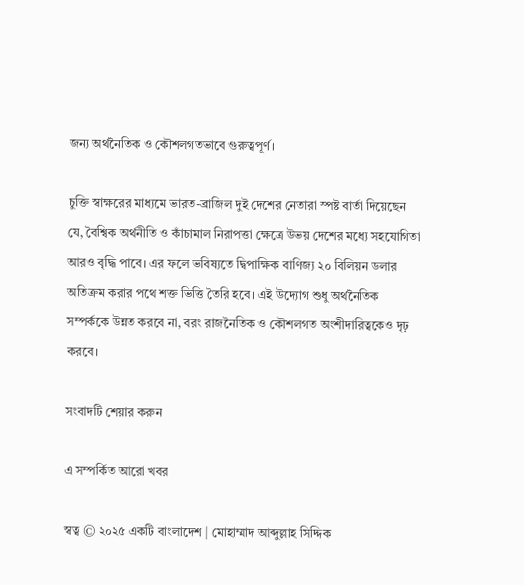জন্য অর্থনৈতিক ও কৌশলগতভাবে গুরুত্বপূর্ণ।

চুক্তি স্বাক্ষরের মাধ্যমে ভারত-ব্রাজিল দুই দেশের নেতারা স্পষ্ট বার্তা দিয়েছেন যে, বৈশ্বিক অর্থনীতি ও কাঁচামাল নিরাপত্তা ক্ষেত্রে উভয় দেশের মধ্যে সহযোগিতা আরও বৃদ্ধি পাবে। এর ফলে ভবিষ্যতে দ্বিপাক্ষিক বাণিজ্য ২০ বিলিয়ন ডলার অতিক্রম করার পথে শক্ত ভিত্তি তৈরি হবে। এই উদ্যোগ শুধু অর্থনৈতিক সম্পর্ককে উন্নত করবে না, বরং রাজনৈতিক ও কৌশলগত অংশীদারিত্বকেও দৃঢ় করবে।

সংবাদটি শেয়ার করুন

এ সম্পর্কিত আরো খবর

স্বত্ব © ২০২৫ একটি বাংলাদেশ | মোহাম্মাদ আব্দুল্লাহ সিদ্দিক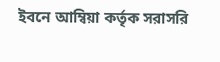ইবনে আম্বিয়া কর্তৃক সরাসরি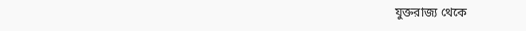যুক্তরাজ্য থেকে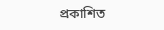প্রকাশিত